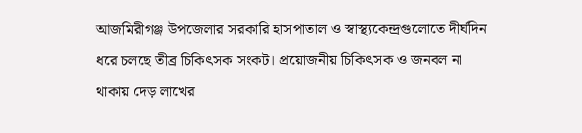আজমিরীগঞ্জ উপজেলার সরকারি হাসপাতাল ও স্বাস্থ্যকেন্দ্রগুলোতে দীর্ঘদিন ধরে চলছে তীব্র চিকিৎসক সংকট। প্রয়োজনীয় চিকিৎসক ও জনবল না থাকায় দেড় লাখের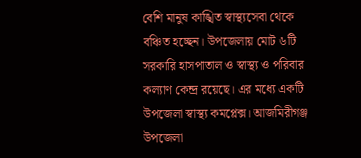বেশি মানুষ কাঙ্খিত স্বাস্থ্যসেবা থেকে বঞ্চিত হচ্ছেন। উপজেলায় মোট ৬টি সরকারি হাসপাতাল ও স্বাস্থ্য ও পরিবার কল্যাণ কেন্দ্র রয়েছে। এর মধ্যে একটি উপজেলা স্বাস্থ্য কমপ্লেক্স। আজমিরীগঞ্জ উপজেলা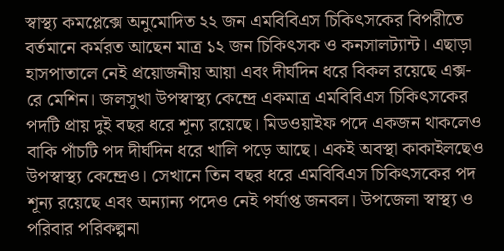স্বাস্থ্য কমপ্লেক্সে অনুমোদিত ২২ জন এমবিবিএস চিকিৎসকের বিপরীতে বর্তমানে কর্মরত আছেন মাত্র ১২ জন চিকিৎসক ও কনসালট্যান্ট। এছাড়া হাসপাতালে নেই প্রয়োজনীয় আয়া এবং দীর্ঘদিন ধরে বিকল রয়েছে এক্স-রে মেশিন। জলসুখা উপস্বাস্থ্য কেন্দ্রে একমাত্র এমবিবিএস চিকিৎসকের পদটি প্রায় দুই বছর ধরে শূন্য রয়েছে। মিডওয়াইফ পদে একজন থাকলেও বাকি পাঁচটি পদ দীর্ঘদিন ধরে খালি পড়ে আছে। একই অবস্থা কাকাইলছেও উপস্বাস্থ্য কেন্দ্রেও। সেখানে তিন বছর ধরে এমবিবিএস চিকিৎসকের পদ শূন্য রয়েছে এবং অন্যান্য পদেও নেই পর্যাপ্ত জনবল। উপজেলা স্বাস্থ্য ও পরিবার পরিকল্পনা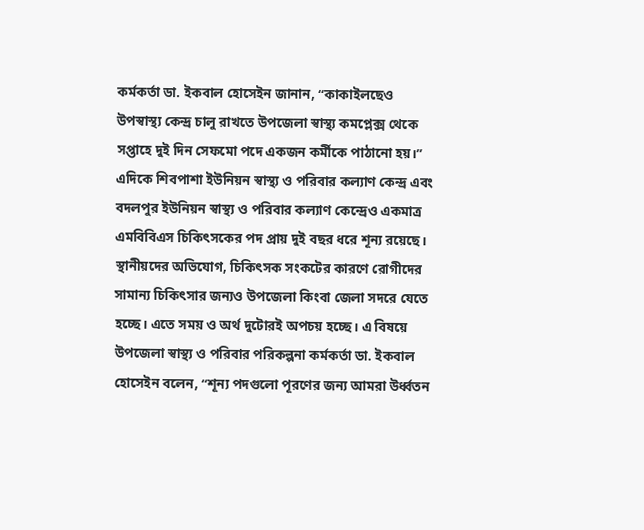কর্মকর্তা ডা. ইকবাল হোসেইন জানান, “কাকাইলছেও উপস্বাস্থ্য কেন্দ্র চালু রাখতে উপজেলা স্বাস্থ্য কমপ্লেক্স থেকে সপ্তাহে দুই দিন সেফমো পদে একজন কর্মীকে পাঠানো হয়।” এদিকে শিবপাশা ইউনিয়ন স্বাস্থ্য ও পরিবার কল্যাণ কেন্দ্র এবং বদলপুর ইউনিয়ন স্বাস্থ্য ও পরিবার কল্যাণ কেন্দ্রেও একমাত্র এমবিবিএস চিকিৎসকের পদ প্রায় দুই বছর ধরে শূন্য রয়েছে। স্থানীয়দের অভিযোগ, চিকিৎসক সংকটের কারণে রোগীদের সামান্য চিকিৎসার জন্যও উপজেলা কিংবা জেলা সদরে যেতে হচ্ছে। এতে সময় ও অর্থ দুটোরই অপচয় হচ্ছে। এ বিষয়ে উপজেলা স্বাস্থ্য ও পরিবার পরিকল্পনা কর্মকর্তা ডা. ইকবাল হোসেইন বলেন, “শূন্য পদগুলো পূরণের জন্য আমরা উর্ধ্বতন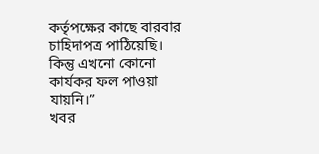কর্তৃপক্ষের কাছে বারবার চাহিদাপত্র পাঠিয়েছি। কিন্তু এখনো কোনো কার্যকর ফল পাওয়া যায়নি।”
খবর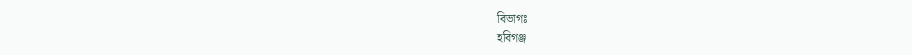বিভাগঃ
হবিগঞ্জ